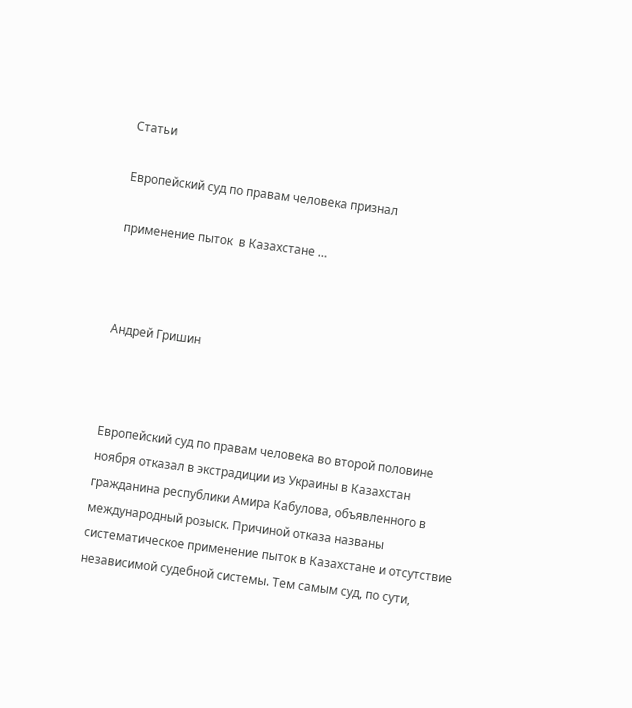Статьи

Европейский суд по правам человека признал

применение пыток  в Казахстане …



Андрей Гришин



Европейский суд по правам человека во второй половине ноября отказал в экстрадиции из Украины в Казахстан гражданина республики Амира Кабулова, объявленного в международный розыск. Причиной отказа названы систематическое применение пыток в Казахстане и отсутствие независимой судебной системы. Тем самым суд, по сути,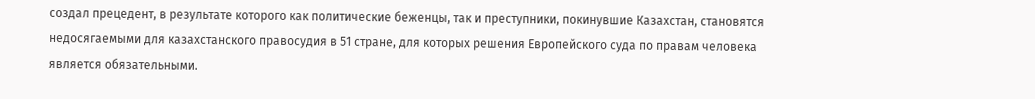создал прецедент, в результате которого как политические беженцы, так и преступники, покинувшие Казахстан, становятся недосягаемыми для казахстанского правосудия в 51 стране, для которых решения Европейского суда по правам человека является обязательными.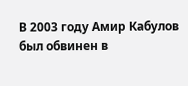В 2003 году Амир Кабулов был обвинен в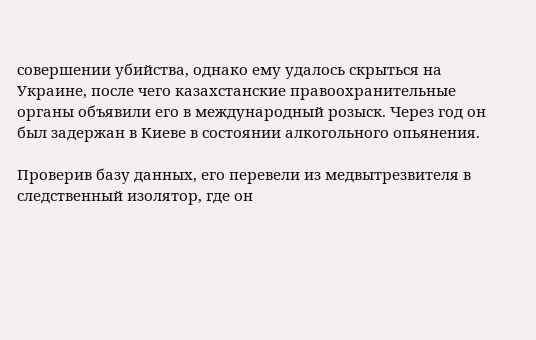совершении убийства, однако ему удалось скрыться на Украине, после чего казахстанские правоохранительные органы объявили его в международный розыск. Через год он был задержан в Киеве в состоянии алкогольного опьянения.

Проверив базу данных, его перевели из медвытрезвителя в следственный изолятор, где он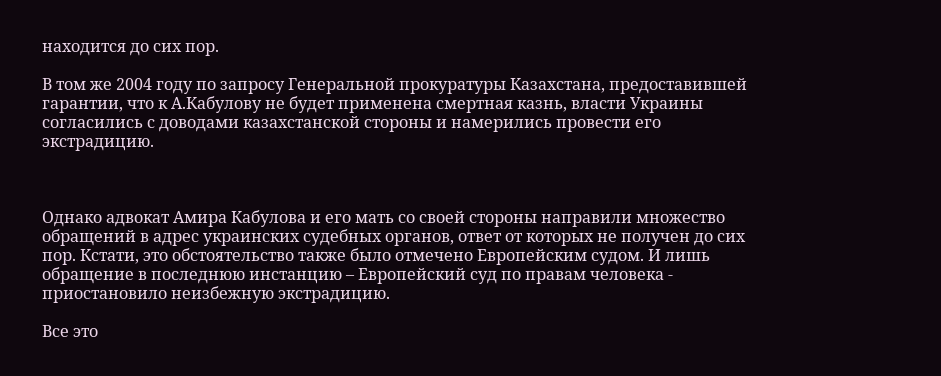находится до сих пор.

В том же 2004 году по запросу Генеральной прокуратуры Казахстана, предоставившей гарантии, что к А.Кабулову не будет применена смертная казнь, власти Украины согласились с доводами казахстанской стороны и намерились провести его экстрадицию.



Однако адвокат Амира Кабулова и его мать со своей стороны направили множество обращений в адрес украинских судебных органов, ответ от которых не получен до сих пор. Кстати, это обстоятельство также было отмечено Европейским судом. И лишь обращение в последнюю инстанцию – Европейский суд по правам человека - приостановило неизбежную экстрадицию.

Все это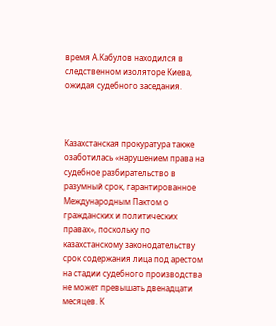время А.Кабулов находился в следственном изоляторе Киева, ожидая судебного заседания.



Казахстанская прокуратура также озаботилась «нарушением права на судебное разбирательство в разумный срок, гарантированное Международным Пактом о гражданских и политических правах», поскольку по казахстанскому законодательству срок содержания лица под арестом на стадии судебного производства не может превышать двенадцати месяцев. К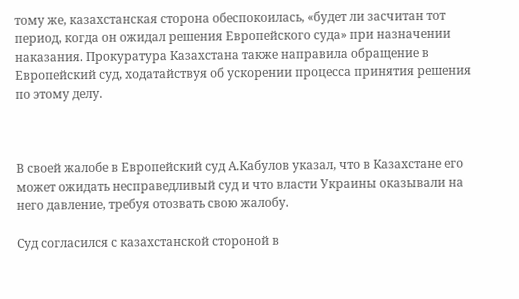тому же, казахстанская сторона обеспокоилась, «будет ли засчитан тот период, когда он ожидал решения Европейского суда» при назначении наказания. Прокуратура Казахстана также направила обращение в Европейский суд, ходатайствуя об ускорении процесса принятия решения по этому делу.



В своей жалобе в Европейский суд А.Кабулов указал, что в Казахстане его может ожидать несправедливый суд и что власти Украины оказывали на него давление, требуя отозвать свою жалобу.

Суд согласился с казахстанской стороной в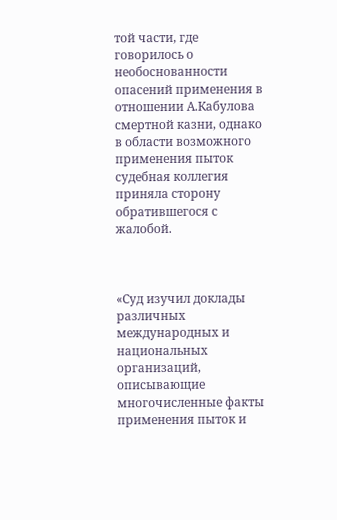той части, где говорилось о необоснованности опасений применения в отношении А.Кабулова смертной казни, однако в области возможного применения пыток судебная коллегия приняла сторону обратившегося с жалобой.



«Суд изучил доклады различных международных и национальных организаций, описывающие многочисленные факты применения пыток и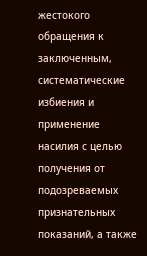жестокого обращения к заключенным, систематические избиения и применение насилия с целью получения от подозреваемых  признательных показаний, а также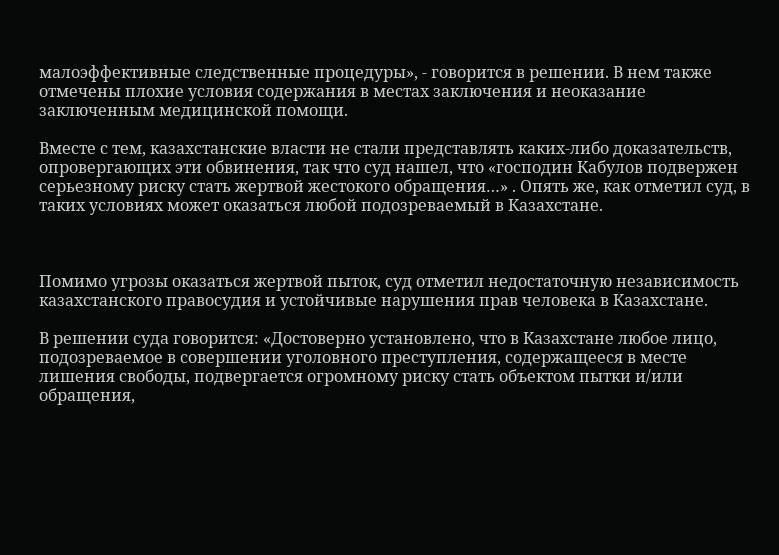малоэффективные следственные процедуры», - говорится в решении. В нем также отмечены плохие условия содержания в местах заключения и неоказание заключенным медицинской помощи.

Вместе с тем, казахстанские власти не стали представлять каких-либо доказательств, опровергающих эти обвинения, так что суд нашел, что «господин Кабулов подвержен серьезному риску стать жертвой жестокого обращения…» . Опять же, как отметил суд, в таких условиях может оказаться любой подозреваемый в Казахстане.



Помимо угрозы оказаться жертвой пыток, суд отметил недостаточную независимость казахстанского правосудия и устойчивые нарушения прав человека в Казахстане.

В решении суда говорится: «Достоверно установлено, что в Казахстане любое лицо, подозреваемое в совершении уголовного преступления, содержащееся в месте лишения свободы, подвергается огромному риску стать объектом пытки и/или обращения,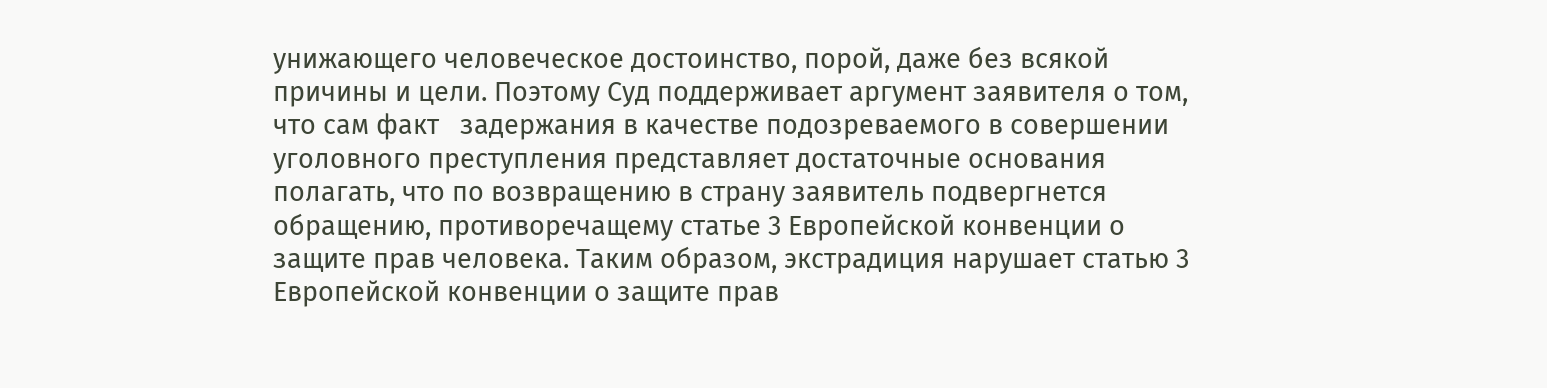унижающего человеческое достоинство, порой, даже без всякой причины и цели. Поэтому Суд поддерживает аргумент заявителя о том, что сам факт   задержания в качестве подозреваемого в совершении уголовного преступления представляет достаточные основания полагать, что по возвращению в страну заявитель подвергнется обращению, противоречащему статье 3 Европейской конвенции о защите прав человека. Таким образом, экстрадиция нарушает статью 3 Европейской конвенции о защите прав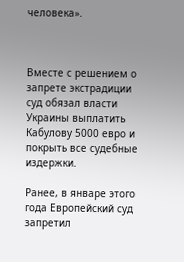человека».



Вместе с решением о запрете экстрадиции суд обязал власти Украины выплатить Кабулову 5000 евро и покрыть все судебные издержки.

Ранее, в январе этого года Европейский суд запретил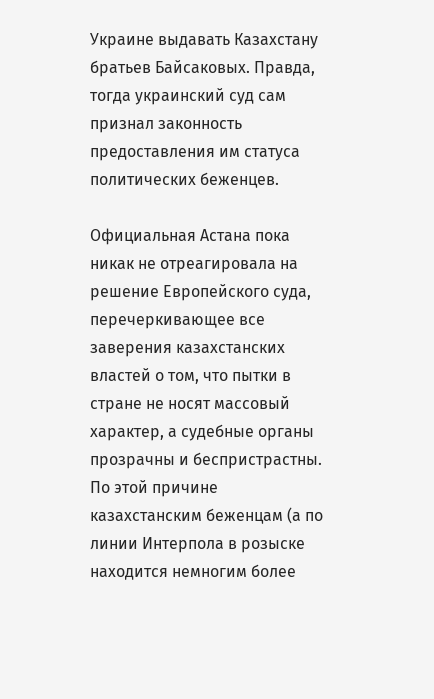Украине выдавать Казахстану братьев Байсаковых. Правда, тогда украинский суд сам признал законность предоставления им статуса политических беженцев.

Официальная Астана пока никак не отреагировала на решение Европейского суда, перечеркивающее все заверения казахстанских властей о том, что пытки в стране не носят массовый характер, а судебные органы прозрачны и беспристрастны. По этой причине казахстанским беженцам (а по линии Интерпола в розыске находится немногим более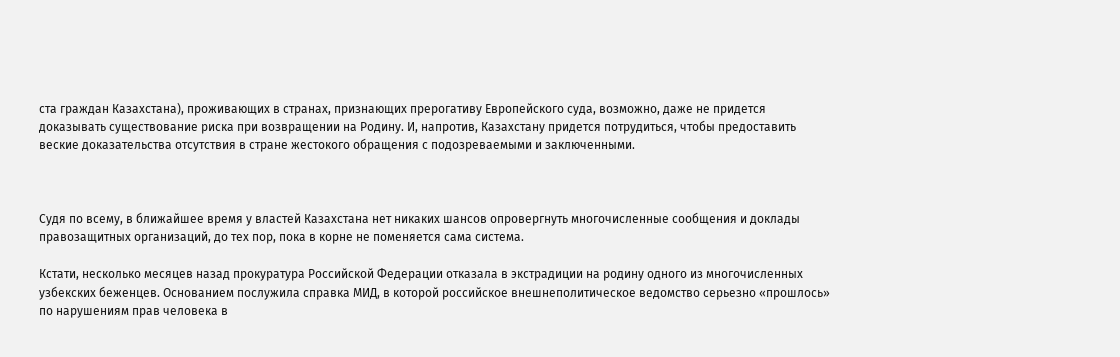ста граждан Казахстана), проживающих в странах, признающих прерогативу Европейского суда, возможно, даже не придется доказывать существование риска при возвращении на Родину. И, напротив, Казахстану придется потрудиться, чтобы предоставить веские доказательства отсутствия в стране жестокого обращения с подозреваемыми и заключенными.



Судя по всему, в ближайшее время у властей Казахстана нет никаких шансов опровергнуть многочисленные сообщения и доклады правозащитных организаций, до тех пор, пока в корне не поменяется сама система.

Кстати, несколько месяцев назад прокуратура Российской Федерации отказала в экстрадиции на родину одного из многочисленных узбекских беженцев. Основанием послужила справка МИД, в которой российское внешнеполитическое ведомство серьезно «прошлось» по нарушениям прав человека в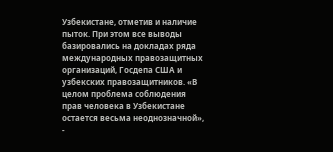Узбекистане, отметив и наличие пыток. При этом все выводы базировались на докладах ряда международных правозащитных организаций, Госдепа США и узбекских правозащитников. «В целом проблема соблюдения прав человека в Узбекистане остается весьма неоднозначной», -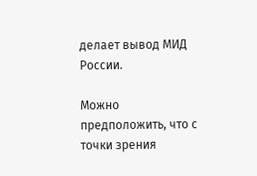делает вывод МИД России.

Можно предположить, что с точки зрения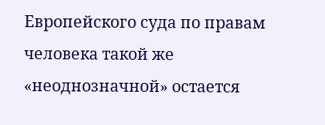Европейского суда по правам человека такой же «неоднозначной» остается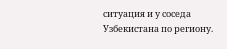ситуация и у соседа Узбекистана по региону.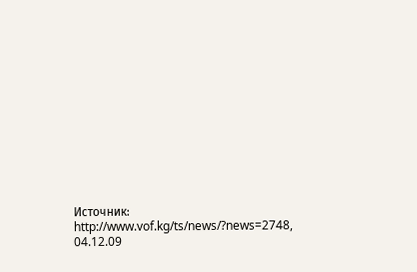Источник:     http://www.vof.kg/ts/news/?news=2748, 04.12.09